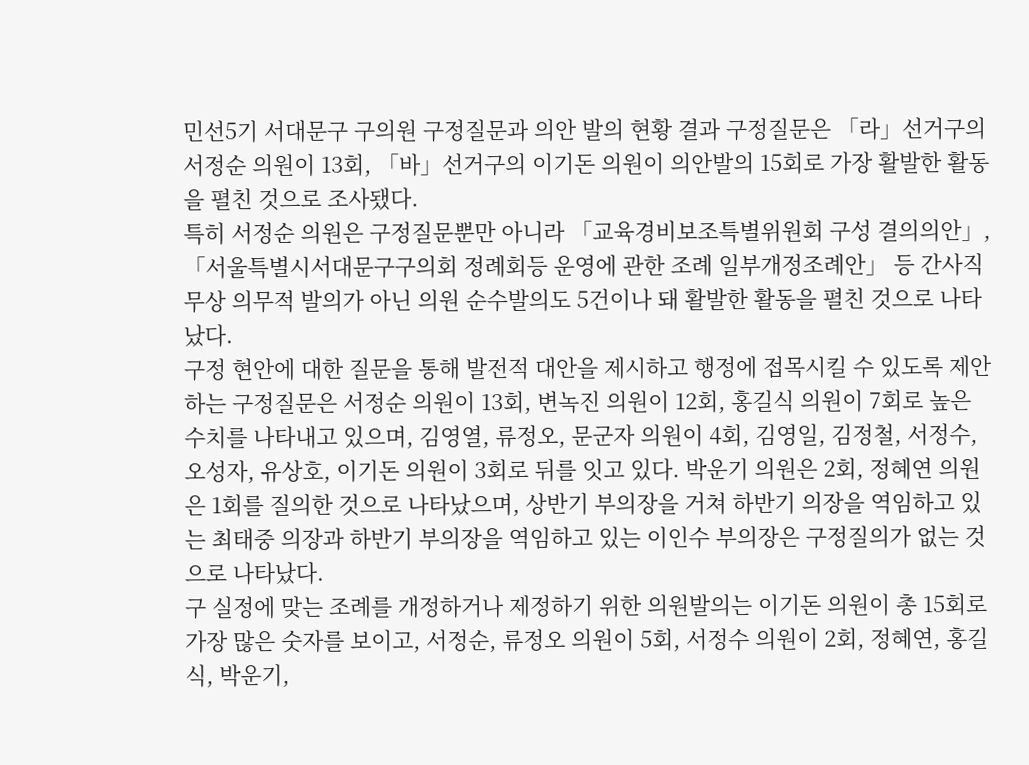민선5기 서대문구 구의원 구정질문과 의안 발의 현황 결과 구정질문은 「라」선거구의 서정순 의원이 13회, 「바」선거구의 이기돈 의원이 의안발의 15회로 가장 활발한 활동을 펼친 것으로 조사됐다.
특히 서정순 의원은 구정질문뿐만 아니라 「교육경비보조특별위원회 구성 결의의안」, 「서울특별시서대문구구의회 정례회등 운영에 관한 조례 일부개정조례안」 등 간사직무상 의무적 발의가 아닌 의원 순수발의도 5건이나 돼 활발한 활동을 펼친 것으로 나타났다.
구정 현안에 대한 질문을 통해 발전적 대안을 제시하고 행정에 접목시킬 수 있도록 제안하는 구정질문은 서정순 의원이 13회, 변녹진 의원이 12회, 홍길식 의원이 7회로 높은 수치를 나타내고 있으며, 김영열, 류정오, 문군자 의원이 4회, 김영일, 김정철, 서정수, 오성자, 유상호, 이기돈 의원이 3회로 뒤를 잇고 있다. 박운기 의원은 2회, 정혜연 의원은 1회를 질의한 것으로 나타났으며, 상반기 부의장을 거쳐 하반기 의장을 역임하고 있는 최태중 의장과 하반기 부의장을 역임하고 있는 이인수 부의장은 구정질의가 없는 것으로 나타났다.
구 실정에 맞는 조례를 개정하거나 제정하기 위한 의원발의는 이기돈 의원이 총 15회로 가장 많은 숫자를 보이고, 서정순, 류정오 의원이 5회, 서정수 의원이 2회, 정혜연, 홍길식, 박운기,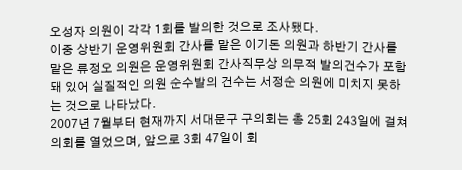오성자 의원이 각각 1회를 발의한 것으로 조사됐다.
이중 상반기 운영위원회 간사를 맡은 이기돈 의원과 하반기 간사를 맡은 류정오 의원은 운영위원회 간사직무상 의무적 발의건수가 포함돼 있어 실질적인 의원 순수발의 건수는 서정순 의원에 미치지 못하는 것으로 나타났다.
2007년 7월부터 현재까지 서대문구 구의회는 총 25회 243일에 걸쳐 의회를 열었으며, 앞으로 3회 47일이 회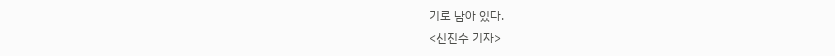기로 남아 있다.
<신진수 기자>